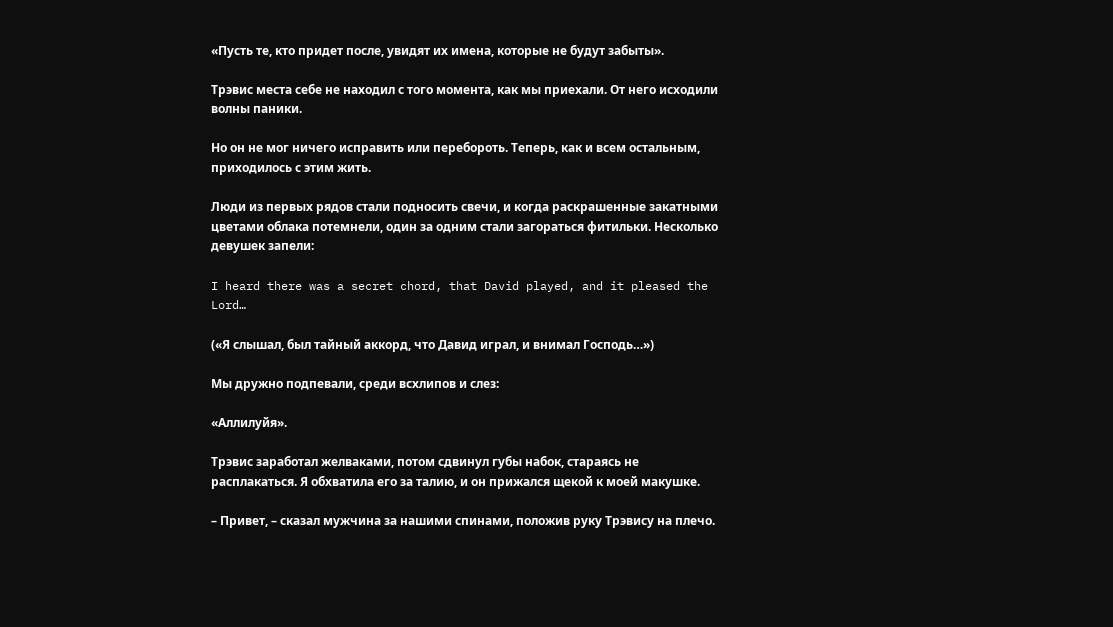«Пусть те, кто придет после, увидят их имена, которые не будут забыты».

Трэвис места себе не находил с того момента, как мы приехали. От него исходили волны паники.

Но он не мог ничего исправить или перебороть. Теперь, как и всем остальным, приходилось с этим жить.

Люди из первых рядов стали подносить свечи, и когда раскрашенные закатными цветами облака потемнели, один за одним стали загораться фитильки. Несколько девушек запели:

I heard there was a secret chord, that David played, and it pleased the Lord…

(«Я слышал, был тайный аккорд, что Давид играл, и внимал Господь…»)

Мы дружно подпевали, среди всхлипов и слез:

«Аллилуйя».

Трэвис заработал желваками, потом сдвинул губы набок, стараясь не расплакаться. Я обхватила его за талию, и он прижался щекой к моей макушке.

– Привет, – сказал мужчина за нашими спинами, положив руку Трэвису на плечо.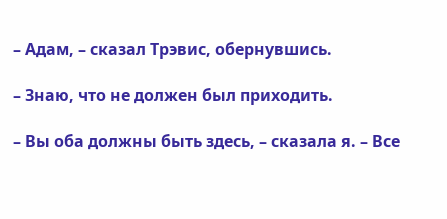– Адам, – сказал Трэвис, обернувшись.

– Знаю, что не должен был приходить.

– Вы оба должны быть здесь, – сказала я. – Все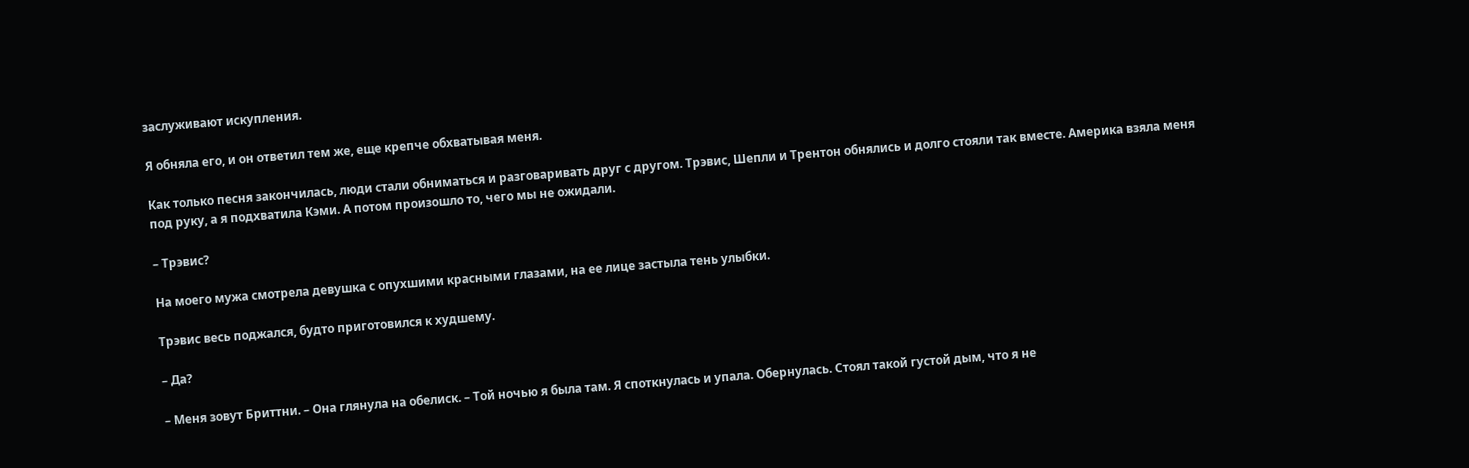заслуживают искупления.

Я обняла его, и он ответил тем же, еще крепче обхватывая меня.

Как только песня закончилась, люди стали обниматься и разговаривать друг с другом. Трэвис, Шепли и Трентон обнялись и долго стояли так вместе. Америка взяла меня под руку, а я подхватила Кэми. А потом произошло то, чего мы не ожидали.

– Трэвис?

На моего мужа смотрела девушка с опухшими красными глазами, на ее лице застыла тень улыбки.

Трэвис весь поджался, будто приготовился к худшему.

– Да?

– Меня зовут Бриттни. – Она глянула на обелиск. – Той ночью я была там. Я споткнулась и упала. Обернулась. Стоял такой густой дым, что я не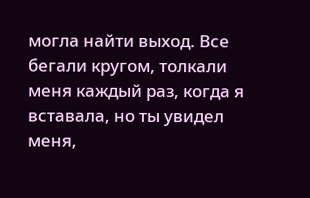могла найти выход. Все бегали кругом, толкали меня каждый раз, когда я вставала, но ты увидел меня,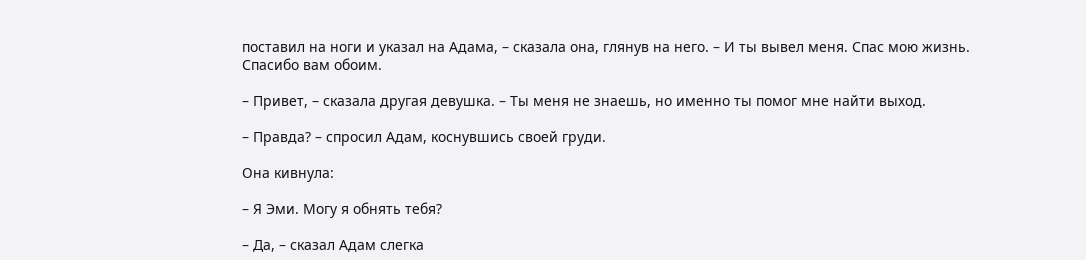поставил на ноги и указал на Адама, – сказала она, глянув на него. – И ты вывел меня. Спас мою жизнь. Спасибо вам обоим.

– Привет, – сказала другая девушка. – Ты меня не знаешь, но именно ты помог мне найти выход.

– Правда? – спросил Адам, коснувшись своей груди.

Она кивнула:

– Я Эми. Могу я обнять тебя?

– Да, – сказал Адам слегка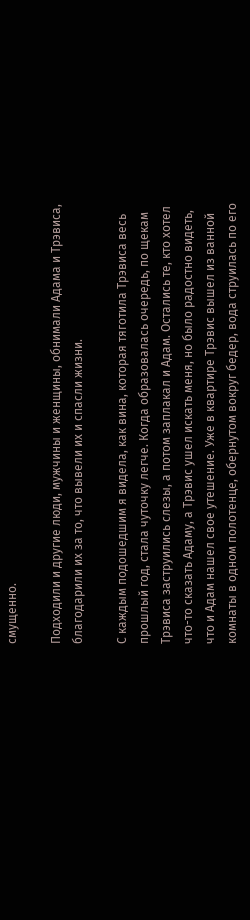смущенно.

Подходили и другие люди, мужчины и женщины, обнимали Адама и Трэвиса, благодарили их за то, что вывели их и спасли жизни.

С каждым подошедшим я видела, как вина, которая тяготила Трэвиса весь прошлый год, стала чуточку легче. Когда образовалась очередь, по щекам Трэвиса заструились слезы, а потом заплакал и Адам. Остались те, кто хотел что-то сказать Адаму, а Трэвис ушел искать меня, но было радостно видеть, что и Адам нашел свое утешение. Уже в квартире Трэвис вышел из ванной комнаты в одном полотенце, обернутом вокруг бедер, вода струилась по его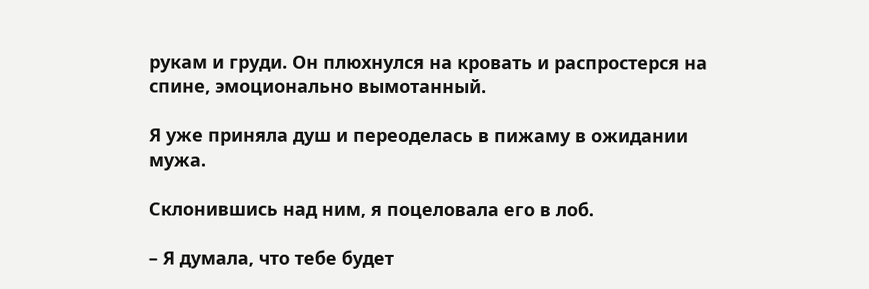рукам и груди. Он плюхнулся на кровать и распростерся на спине, эмоционально вымотанный.

Я уже приняла душ и переоделась в пижаму в ожидании мужа.

Склонившись над ним, я поцеловала его в лоб.

– Я думала, что тебе будет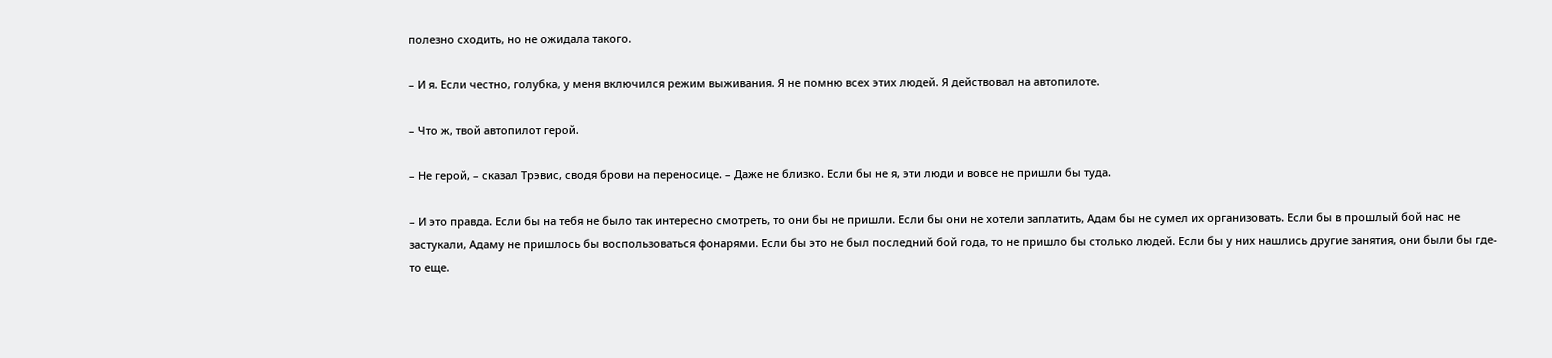полезно сходить, но не ожидала такого.

– И я. Если честно, голубка, у меня включился режим выживания. Я не помню всех этих людей. Я действовал на автопилоте.

– Что ж, твой автопилот герой.

– Не герой, – сказал Трэвис, сводя брови на переносице. – Даже не близко. Если бы не я, эти люди и вовсе не пришли бы туда.

– И это правда. Если бы на тебя не было так интересно смотреть, то они бы не пришли. Если бы они не хотели заплатить, Адам бы не сумел их организовать. Если бы в прошлый бой нас не застукали, Адаму не пришлось бы воспользоваться фонарями. Если бы это не был последний бой года, то не пришло бы столько людей. Если бы у них нашлись другие занятия, они были бы где-то еще.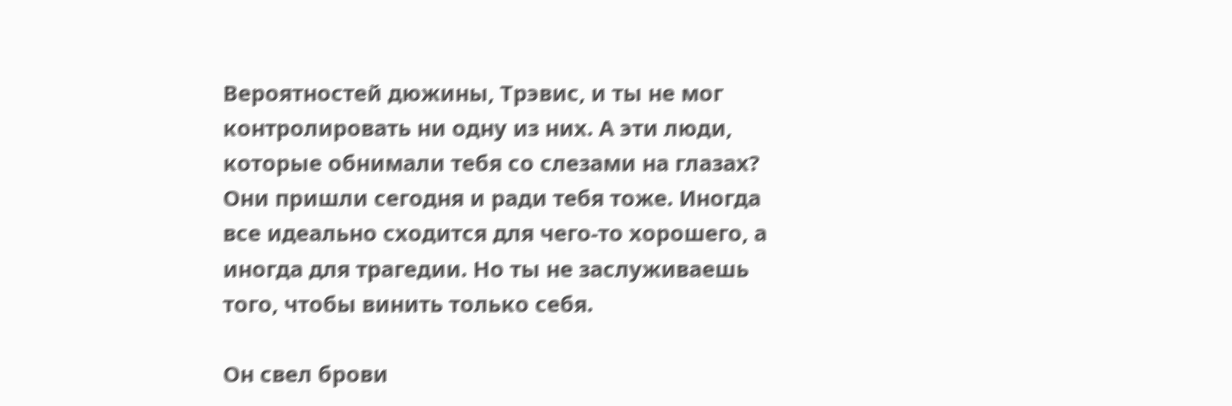Вероятностей дюжины, Трэвис, и ты не мог контролировать ни одну из них. А эти люди, которые обнимали тебя со слезами на глазах? Они пришли сегодня и ради тебя тоже. Иногда все идеально сходится для чего-то хорошего, а иногда для трагедии. Но ты не заслуживаешь того, чтобы винить только себя.

Он свел брови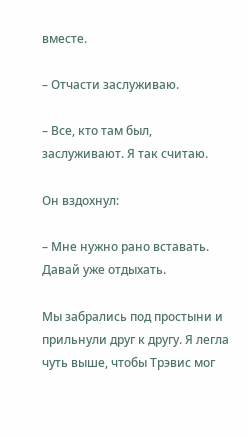вместе.

– Отчасти заслуживаю.

– Все, кто там был, заслуживают. Я так считаю.

Он вздохнул:

– Мне нужно рано вставать. Давай уже отдыхать.

Мы забрались под простыни и прильнули друг к другу. Я легла чуть выше, чтобы Трэвис мог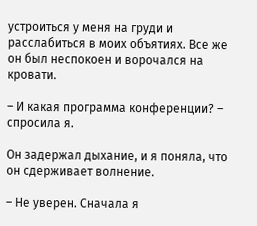устроиться у меня на груди и расслабиться в моих объятиях. Все же он был неспокоен и ворочался на кровати.

– И какая программа конференции? – спросила я.

Он задержал дыхание, и я поняла, что он сдерживает волнение.

– Не уверен. Сначала я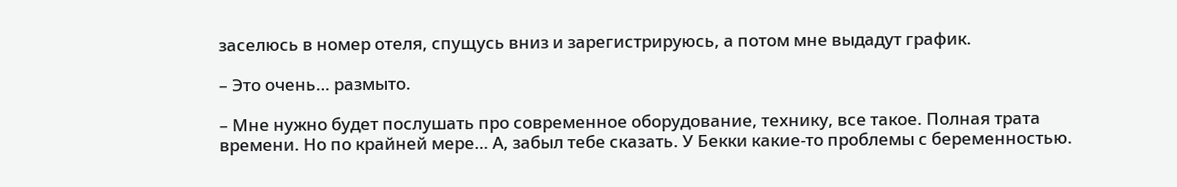заселюсь в номер отеля, спущусь вниз и зарегистрируюсь, а потом мне выдадут график.

– Это очень… размыто.

– Мне нужно будет послушать про современное оборудование, технику, все такое. Полная трата времени. Но по крайней мере… А, забыл тебе сказать. У Бекки какие-то проблемы с беременностью.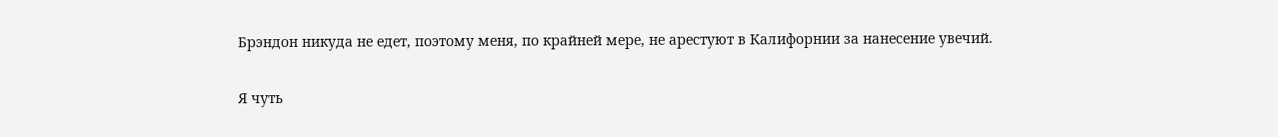Брэндон никуда не едет, поэтому меня, по крайней мере, не арестуют в Калифорнии за нанесение увечий.

Я чуть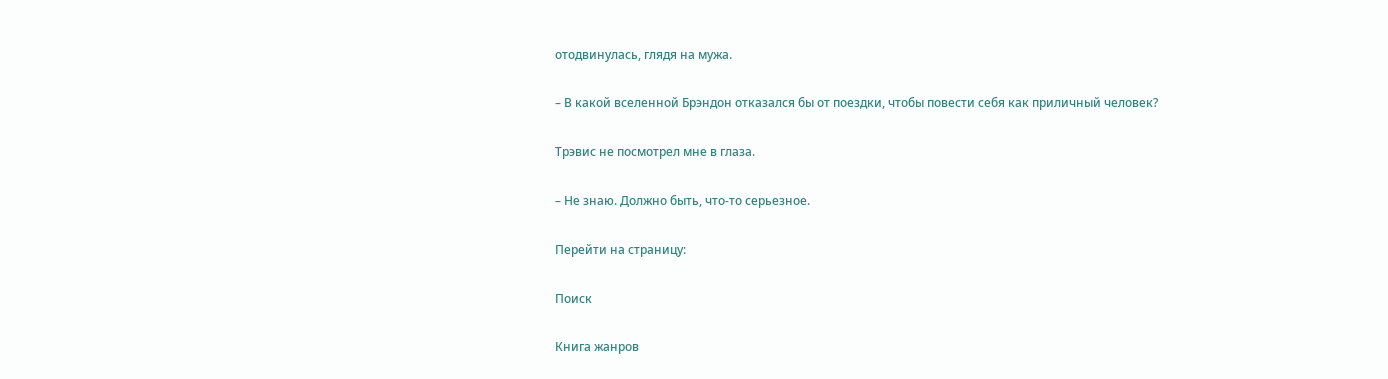отодвинулась, глядя на мужа.

– В какой вселенной Брэндон отказался бы от поездки, чтобы повести себя как приличный человек?

Трэвис не посмотрел мне в глаза.

– Не знаю. Должно быть, что-то серьезное.

Перейти на страницу:

Поиск

Книга жанров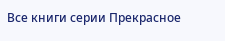Все книги серии Прекрасное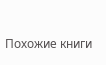Похожие книги